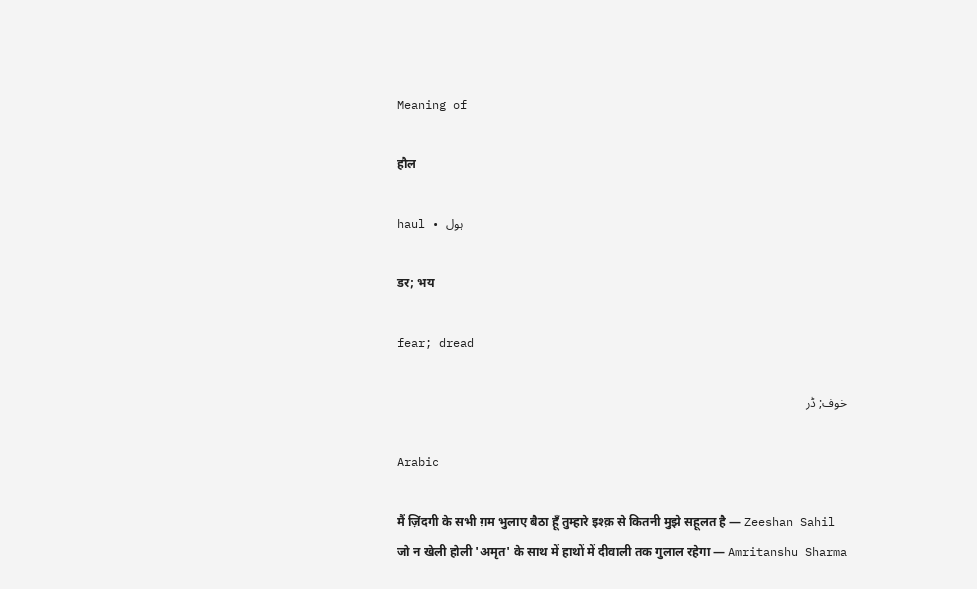Meaning of

हौल

haul • ہول

डर; भय

fear; dread

خوف; ڈر

Arabic

मैं ज़िंदगी के सभी ग़म भुलाए बैठा हूँ तुम्हारे इश्क़ से कितनी मुझे सहूलत है — Zeeshan Sahil
जो न खेली होली 'अमृत' के साथ में हाथों में दीवाली तक गुलाल रहेगा — Amritanshu Sharma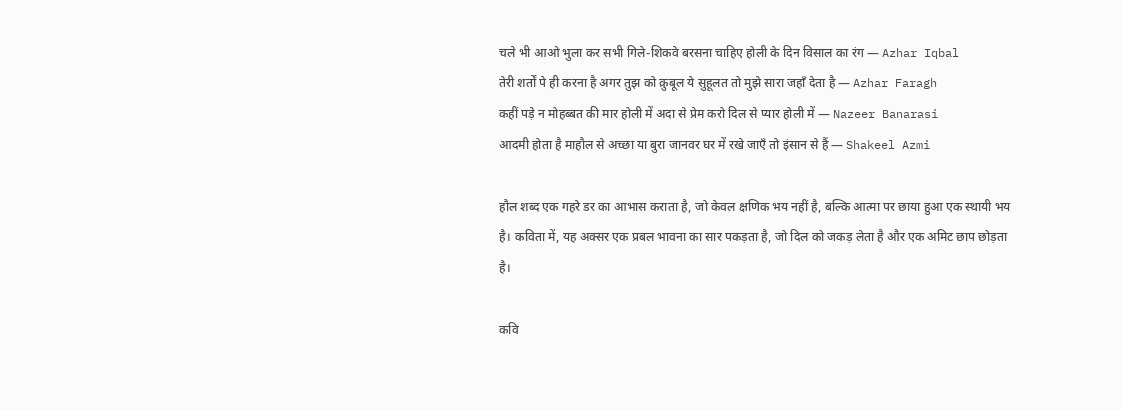चले भी आओ भुला कर सभी गिले-शिकवे बरसना चाहिए होली के दिन विसाल का रंग — Azhar Iqbal
तेरी शर्तों पे ही करना है अगर तुझ को क़ुबूल ये सुहूलत तो मुझे सारा जहाँ देता है — Azhar Faragh
कहीं पड़े न मोहब्बत की मार होली में अदा से प्रेम करो दिल से प्यार होली में — Nazeer Banarasi
आदमी होता है माहौल से अच्छा या बुरा जानवर घर में रखे जाएँ तो इंसान से हैं — Shakeel Azmi

हौल शब्द एक गहरे डर का आभास कराता है, जो केवल क्षणिक भय नहीं है, बल्कि आत्मा पर छाया हुआ एक स्थायी भय है। कविता में, यह अक्सर एक प्रबल भावना का सार पकड़ता है, जो दिल को जकड़ लेता है और एक अमिट छाप छोड़ता है।

कवि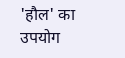'हौल' का उपयोग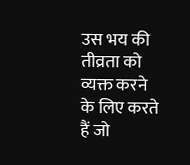उस भय की तीव्रता को व्यक्त करने के लिए करते हैं जो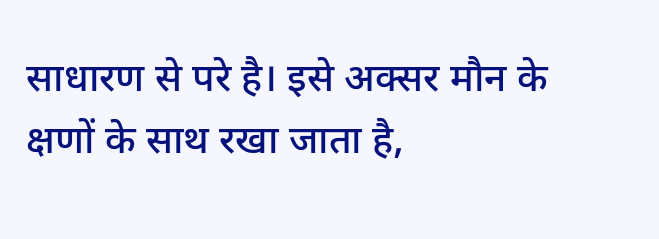साधारण से परे है। इसे अक्सर मौन के क्षणों के साथ रखा जाता है,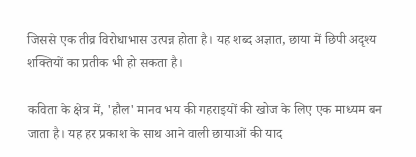जिससे एक तीव्र विरोधाभास उत्पन्न होता है। यह शब्द अज्ञात, छाया में छिपी अदृश्य शक्तियों का प्रतीक भी हो सकता है।

कविता के क्षेत्र में, 'हौल' मानव भय की गहराइयों की खोज के लिए एक माध्यम बन जाता है। यह हर प्रकाश के साथ आने वाली छायाओं की याद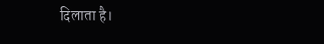दिलाता है।